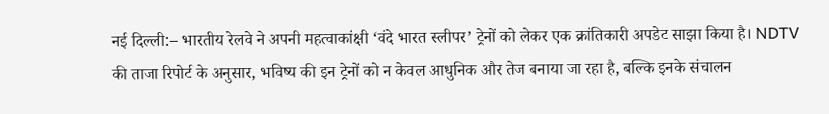नई दिल्ली:– भारतीय रेलवे ने अपनी महत्वाकांक्षी ‘वंदे भारत स्लीपर’ ट्रेनों को लेकर एक क्रांतिकारी अपडेट साझा किया है। NDTV की ताजा रिपोर्ट के अनुसार, भविष्य की इन ट्रेनों को न केवल आधुनिक और तेज बनाया जा रहा है, बल्कि इनके संचालन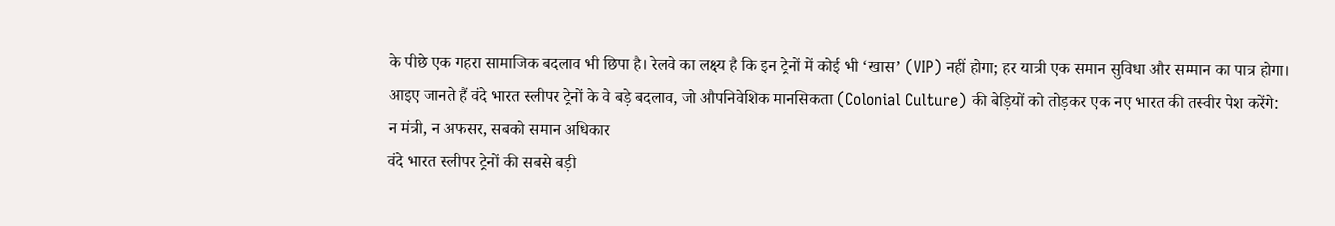के पीछे एक गहरा सामाजिक बदलाव भी छिपा है। रेलवे का लक्ष्य है कि इन ट्रेनों में कोई भी ‘खास’ (VIP) नहीं होगा; हर यात्री एक समान सुविधा और सम्मान का पात्र होगा।
आइए जानते हैं वंदे भारत स्लीपर ट्रेनों के वे बड़े बदलाव, जो औपनिवेशिक मानसिकता (Colonial Culture) की बेड़ियों को तोड़कर एक नए भारत की तस्वीर पेश करेंगे:
न मंत्री, न अफसर, सबको समान अधिकार
वंदे भारत स्लीपर ट्रेनों की सबसे बड़ी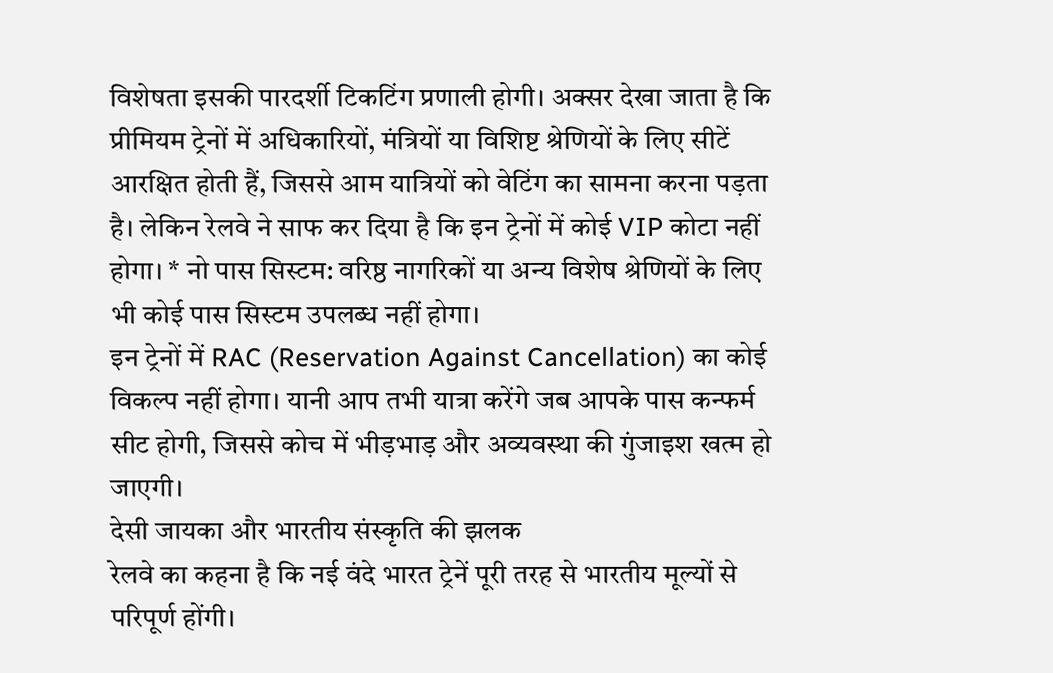विशेषता इसकी पारदर्शी टिकटिंग प्रणाली होगी। अक्सर देखा जाता है कि प्रीमियम ट्रेनों में अधिकारियों, मंत्रियों या विशिष्ट श्रेणियों के लिए सीटें आरक्षित होती हैं, जिससे आम यात्रियों को वेटिंग का सामना करना पड़ता है। लेकिन रेलवे ने साफ कर दिया है कि इन ट्रेनों में कोई VIP कोटा नहीं होगा। * नो पास सिस्टम: वरिष्ठ नागरिकों या अन्य विशेष श्रेणियों के लिए भी कोई पास सिस्टम उपलब्ध नहीं होगा।
इन ट्रेनों में RAC (Reservation Against Cancellation) का कोई विकल्प नहीं होगा। यानी आप तभी यात्रा करेंगे जब आपके पास कन्फर्म सीट होगी, जिससे कोच में भीड़भाड़ और अव्यवस्था की गुंजाइश खत्म हो जाएगी।
देसी जायका और भारतीय संस्कृति की झलक
रेलवे का कहना है कि नई वंदे भारत ट्रेनें पूरी तरह से भारतीय मूल्यों से परिपूर्ण होंगी।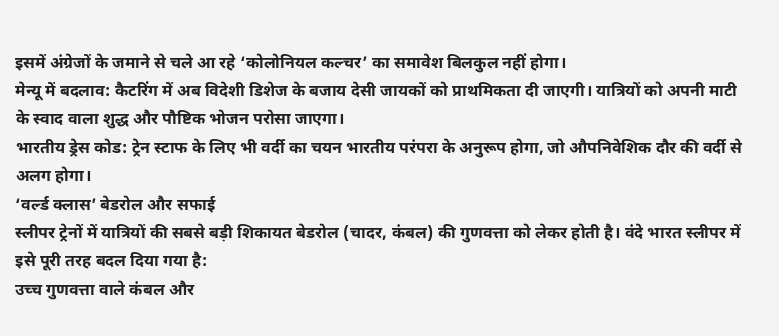इसमें अंग्रेजों के जमाने से चले आ रहे ‘कोलोनियल कल्चर’ का समावेश बिलकुल नहीं होगा।
मेन्यू में बदलाव: कैटरिंग में अब विदेशी डिशेज के बजाय देसी जायकों को प्राथमिकता दी जाएगी। यात्रियों को अपनी माटी के स्वाद वाला शुद्ध और पौष्टिक भोजन परोसा जाएगा।
भारतीय ड्रेस कोड: ट्रेन स्टाफ के लिए भी वर्दी का चयन भारतीय परंपरा के अनुरूप होगा, जो औपनिवेशिक दौर की वर्दी से अलग होगा।
‘वर्ल्ड क्लास’ बेडरोल और सफाई
स्लीपर ट्रेनों में यात्रियों की सबसे बड़ी शिकायत बेडरोल (चादर, कंबल) की गुणवत्ता को लेकर होती है। वंदे भारत स्लीपर में इसे पूरी तरह बदल दिया गया है:
उच्च गुणवत्ता वाले कंबल और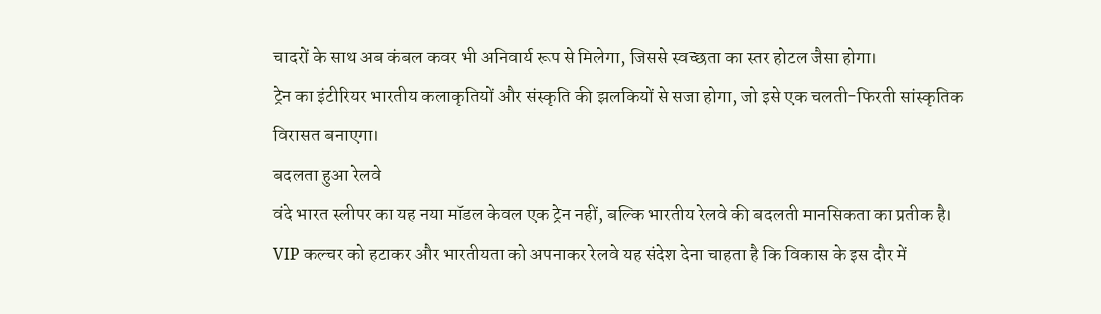चादरों के साथ अब कंबल कवर भी अनिवार्य रूप से मिलेगा, जिससे स्वच्छता का स्तर होटल जैसा होगा।
ट्रेन का इंटीरियर भारतीय कलाकृतियों और संस्कृति की झलकियों से सजा होगा, जो इसे एक चलती-फिरती सांस्कृतिक विरासत बनाएगा।
बदलता हुआ रेलवे
वंदे भारत स्लीपर का यह नया मॉडल केवल एक ट्रेन नहीं, बल्कि भारतीय रेलवे की बदलती मानसिकता का प्रतीक है। VIP कल्चर को हटाकर और भारतीयता को अपनाकर रेलवे यह संदेश देना चाहता है कि विकास के इस दौर में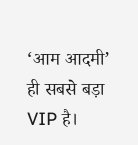‘आम आदमी’ ही सबसे बड़ा VIP है।